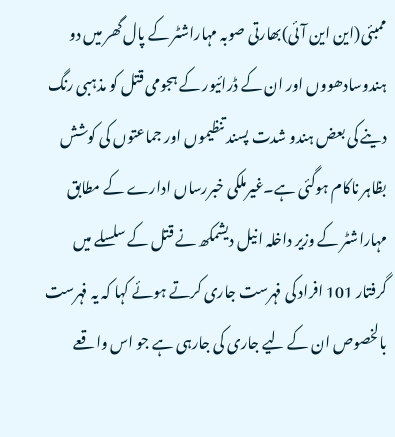ممبئی(این این آئی)بھارتی صوبہ مہاراشٹر کے پال گھر میں دو ہندوسادھووں اور ان کے ڈرائیور کے ہجومی قتل کو مذہبی رنگ دینے کی بعض ہندو شدت پسند تنظیموں اور جماعتوں کی کوشش بظاہر ناکام ہوگئی ہے۔غیرملکی خبررساں ادارے کے مطابق مہاراشٹر کے وزیر داخلہ انیل دیشمکھ نے قتل کے سلسلے میں گرفتار 101 افراد کی فہرست جاری کرتے ہوئے کہا کہ یہ فہرست بالخصوص ان کے لیے جاری کی جارہی ہے جو اس واقعے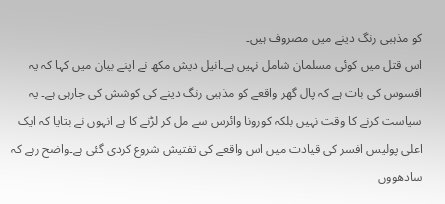کو مذہبی رنگ دینے میں مصروف ہیں۔
اس قتل میں کوئی مسلمان شامل نہیں ہے۔انیل دیش مکھ نے اپنے بیان میں کہا کہ یہ افسوس کی بات ہے کہ پال گھر واقعے کو مذہبی رنگ دینے کی کوشش کی جارہی ہے۔ یہ سیاست کرنے کا وقت نہیں بلکہ کورونا وائرس سے مل کر لڑنے کا ہے انہوں نے بتایا کہ ایک اعلی پولیس افسر کی قیادت میں اس واقعے کی تفتیش شروع کردی گئی ہے۔واضح رہے کہ سادھووں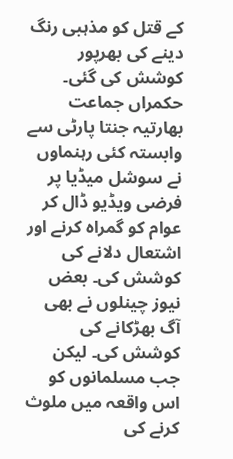کے قتل کو مذہبی رنگ دینے کی بھرپور کوشش کی گئی۔ حکمراں جماعت بھارتیہ جنتا پارٹی سے وابستہ کئی رہنماوں نے سوشل میڈیا پر فرضی ویڈیو ڈال کر عوام کو گمراہ کرنے اور اشتعال دلانے کی کوشش کی۔ بعض نیوز چینلوں نے بھی آگ بھڑکانے کی کوشش کی۔ لیکن جب مسلمانوں کو اس واقعہ میں ملوث کرنے کی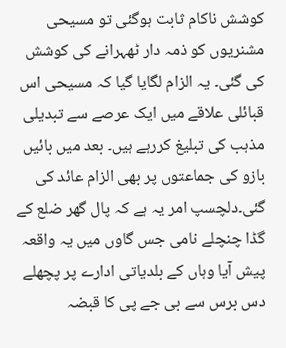کوشش ناکام ثابت ہوگئی تو مسیحی مشنریوں کو ذمہ دار ٹھہرانے کی کوشش کی گئی۔ یہ الزام لگایا گیا کہ مسیحی اس قبائلی علاقے میں ایک عرصے سے تبدیلی مذہب کی تبلیغ کررہے ہیں۔ بعد میں بائیں بازو کی جماعتوں پر بھی الزام عائد کی گئی۔دلچسپ امر یہ ہے کہ پال گھر ضلع کے گڈا چنچلے نامی جس گاوں میں یہ واقعہ پیش آیا وہاں کے بلدیاتی ادارے پر پچھلے دس برس سے بی جے پی کا قبضہ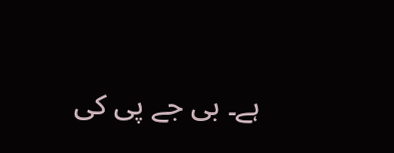ہے۔ بی جے پی کی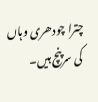چترا چودھری وہاں کی سرپنچ ہیں۔